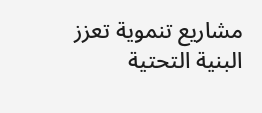مشاريع تنموية تعزز البنية التحتية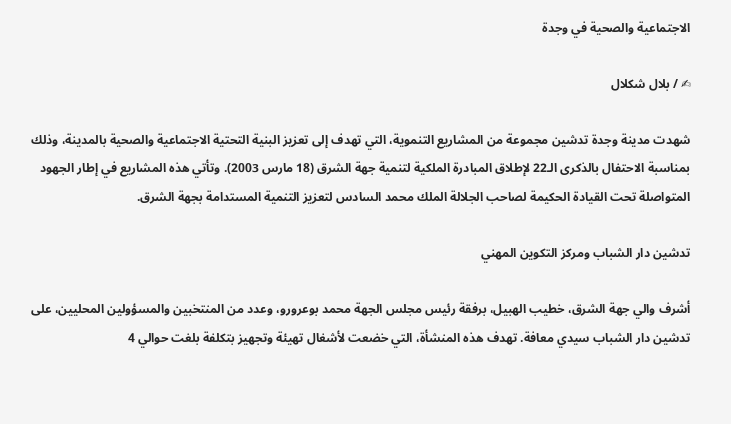الاجتماعية والصحية في وجدة

✍ / بلال شكلال

شهدت مدينة وجدة تدشين مجموعة من المشاريع التنموية، التي تهدف إلى تعزيز البنية التحتية الاجتماعية والصحية بالمدينة، وذلك بمناسبة الاحتفال بالذكرى الـ22 لإطلاق المبادرة الملكية لتنمية جهة الشرق (18 مارس 2003). وتأتي هذه المشاريع في إطار الجهود المتواصلة تحت القيادة الحكيمة لصاحب الجلالة الملك محمد السادس لتعزيز التنمية المستدامة بجهة الشرق.

تدشين دار الشباب ومركز التكوين المهني

أشرف والي جهة الشرق، خطيب الهبيل، برفقة رئيس مجلس الجهة محمد بوعرورو، وعدد من المنتخبين والمسؤولين المحليين، على تدشين دار الشباب سيدي معافة. تهدف هذه المنشأة، التي خضعت لأشغال تهيئة وتجهيز بتكلفة بلغت حوالي 4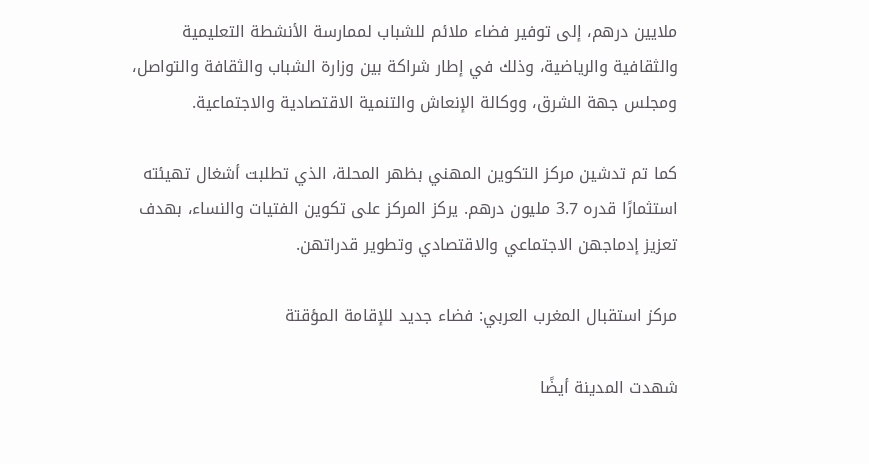ملايين درهم، إلى توفير فضاء ملائم للشباب لممارسة الأنشطة التعليمية والثقافية والرياضية، وذلك في إطار شراكة بين وزارة الشباب والثقافة والتواصل، ومجلس جهة الشرق، ووكالة الإنعاش والتنمية الاقتصادية والاجتماعية.

كما تم تدشين مركز التكوين المهني بظهر المحلة، الذي تطلبت أشغال تهيئته استثمارًا قدره 3.7 مليون درهم. يركز المركز على تكوين الفتيات والنساء، بهدف تعزيز إدماجهن الاجتماعي والاقتصادي وتطوير قدراتهن.

مركز استقبال المغرب العربي: فضاء جديد للإقامة المؤقتة

شهدت المدينة أيضًا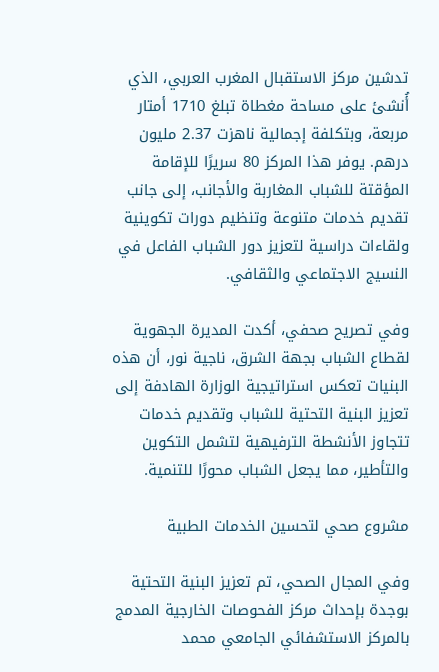تدشين مركز الاستقبال المغرب العربي، الذي أُنشئ على مساحة مغطاة تبلغ 1710 أمتار مربعة، وبتكلفة إجمالية ناهزت 2.37 مليون درهم. يوفر هذا المركز 80 سريرًا للإقامة المؤقتة للشباب المغاربة والأجانب، إلى جانب تقديم خدمات متنوعة وتنظيم دورات تكوينية ولقاءات دراسية لتعزيز دور الشباب الفاعل في النسيج الاجتماعي والثقافي.

وفي تصريح صحفي، أكدت المديرة الجهوية لقطاع الشباب بجهة الشرق، ناجية نور، أن هذه البنيات تعكس استراتيجية الوزارة الهادفة إلى تعزيز البنية التحتية للشباب وتقديم خدمات تتجاوز الأنشطة الترفيهية لتشمل التكوين والتأطير، مما يجعل الشباب محورًا للتنمية.

مشروع صحي لتحسين الخدمات الطبية

وفي المجال الصحي، تم تعزيز البنية التحتية بوجدة بإحداث مركز الفحوصات الخارجية المدمج بالمركز الاستشفائي الجامعي محمد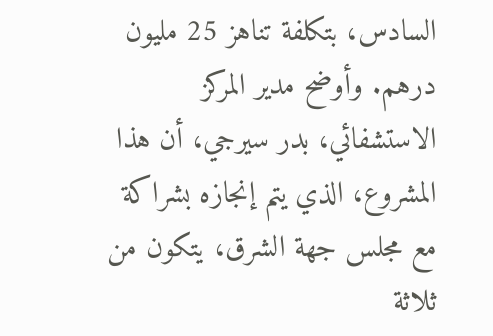السادس، بتكلفة تناهز 25 مليون درهم. وأوضح مدير المركز الاستشفائي، بدر سيرجي، أن هذا المشروع، الذي يتم إنجازه بشراكة مع مجلس جهة الشرق، يتكون من ثلاثة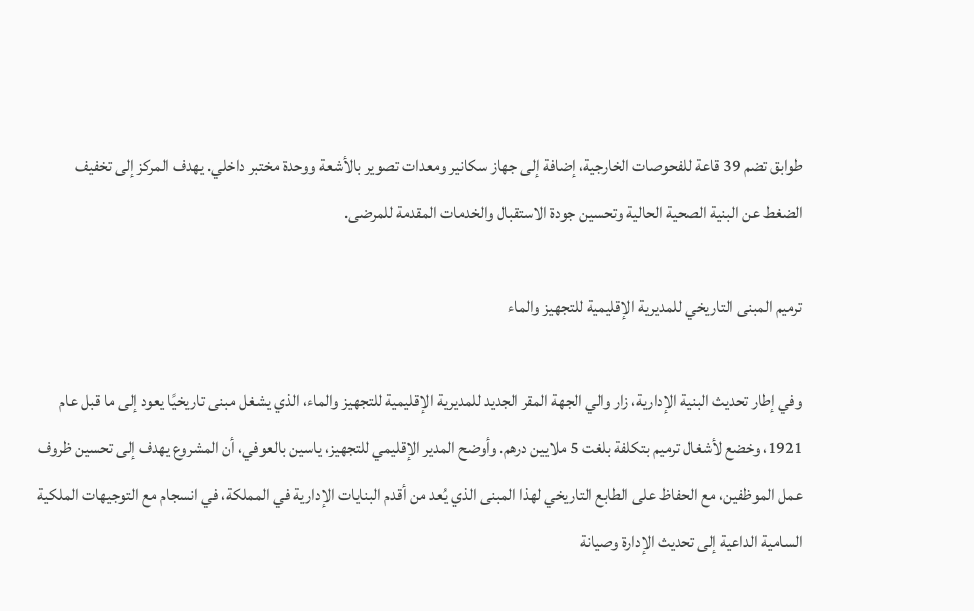طوابق تضم 39 قاعة للفحوصات الخارجية، إضافة إلى جهاز سكانير ومعدات تصوير بالأشعة ووحدة مختبر داخلي. يهدف المركز إلى تخفيف الضغط عن البنية الصحية الحالية وتحسين جودة الاستقبال والخدمات المقدمة للمرضى.

ترميم المبنى التاريخي للمديرية الإقليمية للتجهيز والماء

وفي إطار تحديث البنية الإدارية، زار والي الجهة المقر الجديد للمديرية الإقليمية للتجهيز والماء، الذي يشغل مبنى تاريخيًا يعود إلى ما قبل عام 1921، وخضع لأشغال ترميم بتكلفة بلغت 5 ملايين درهم. وأوضح المدير الإقليمي للتجهيز، ياسين بالعوفي، أن المشروع يهدف إلى تحسين ظروف عمل الموظفين، مع الحفاظ على الطابع التاريخي لهذا المبنى الذي يُعد من أقدم البنايات الإدارية في المملكة، في انسجام مع التوجيهات الملكية السامية الداعية إلى تحديث الإدارة وصيانة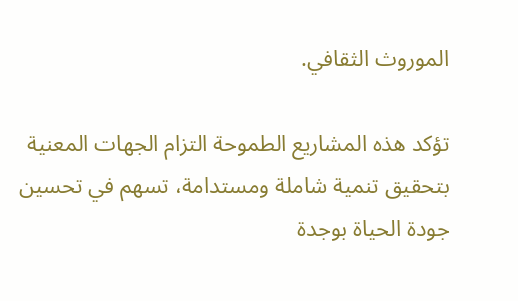الموروث الثقافي.

تؤكد هذه المشاريع الطموحة التزام الجهات المعنية بتحقيق تنمية شاملة ومستدامة، تسهم في تحسين جودة الحياة بوجدة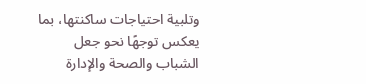وتلبية احتياجات ساكنتها، بما يعكس توجهًا نحو جعل الشباب والصحة والإدارة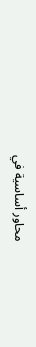محاور أساسية في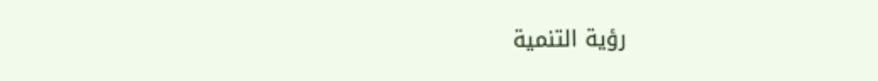رؤية التنمية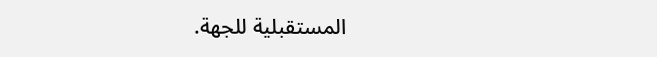المستقبلية للجهة.